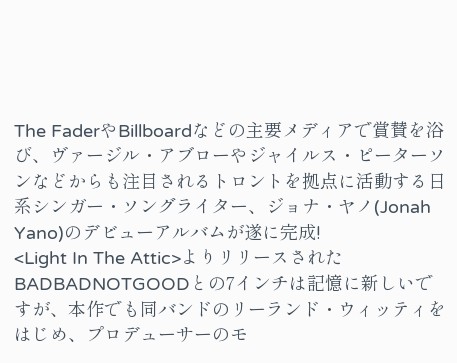The FaderやBillboardなどの主要メディアで賞賛を浴び、ヴァージル・アブローやジャイルス・ピーターソンなどからも注目されるトロントを拠点に活動する日系シンガー・ソングライター、ジョナ・ヤノ(Jonah Yano)のデビューアルバムが遂に完成!
<Light In The Attic>よりリリースされたBADBADNOTGOODとの7インチは記憶に新しいですが、本作でも同バンドのリーランド・ウィッティをはじめ、プロデューサーのモ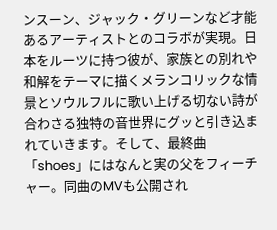ンスーン、ジャック・グリーンなど才能あるアーティストとのコラボが実現。日本をルーツに持つ彼が、家族との別れや和解をテーマに描くメランコリックな情景とソウルフルに歌い上げる切ない詩が合わさる独特の音世界にグッと引き込まれていきます。そして、最終曲「shoes」にはなんと実の父をフィーチャー。同曲のMVも公開され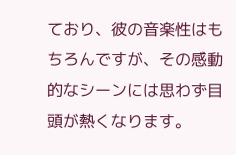ており、彼の音楽性はもちろんですが、その感動的なシーンには思わず目頭が熱くなります。